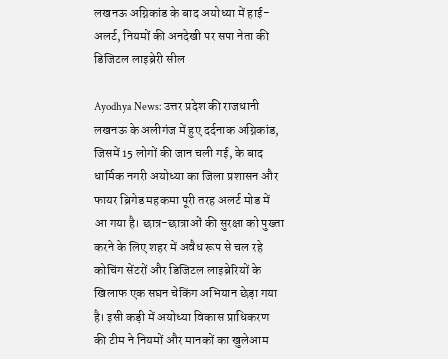लखनऊ अग्निकांड के बाद अयोध्या में हाई-अलर्ट, नियमों की अनदेखी पर सपा नेता की डिजिटल लाइब्रेरी सील

Ayodhya News: उत्तर प्रदेश की राजधानी लखनऊ के अलीगंज में हुए दर्दनाक अग्निकांड, जिसमें 15 लोगों की जान चली गई, के बाद धार्मिक नगरी अयोध्या का जिला प्रशासन और फायर ब्रिगेड महकमा पूरी तरह अलर्ट मोड में आ गया है। छात्र-छात्राओं की सुरक्षा को पुख्ता करने के लिए शहर में अवैध रूप से चल रहे कोचिंग सेंटरों और डिजिटल लाइब्रेरियों के खिलाफ एक सघन चेकिंग अभियान छेड़ा गया है। इसी कड़ी में अयोध्या विकास प्राधिकरण की टीम ने नियमों और मानकों का खुलेआम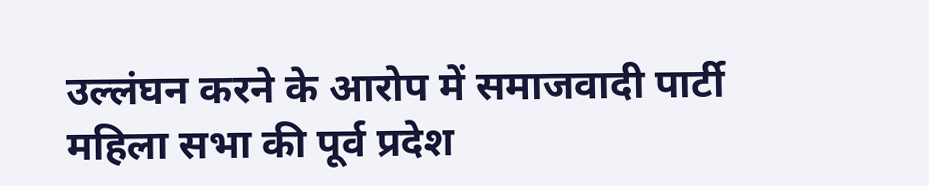उल्लंघन करने के आरोप में समाजवादी पार्टी महिला सभा की पूर्व प्रदेश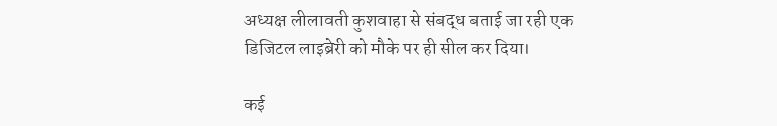अध्यक्ष लीलावती कुशवाहा से संबद्ध बताई जा रही एक डिजिटल लाइब्रेरी को मौके पर ही सील कर दिया।

कई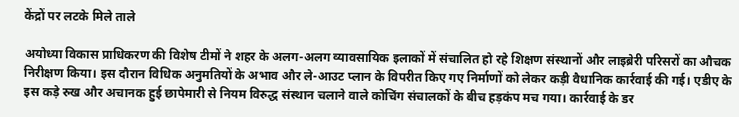केंद्रों पर लटके मिले ताले

अयोध्या विकास प्राधिकरण की विशेष टीमों ने शहर के अलग-अलग व्यावसायिक इलाकों में संचालित हो रहे शिक्षण संस्थानों और लाइब्रेरी परिसरों का औचक निरीक्षण किया। इस दौरान विधिक अनुमतियों के अभाव और ले-आउट प्लान के विपरीत किए गए निर्माणों को लेकर कड़ी वैधानिक कार्रवाई की गई। एडीए के इस कड़े रुख और अचानक हुई छापेमारी से नियम विरुद्ध संस्थान चलाने वाले कोचिंग संचालकों के बीच हड़कंप मच गया। कार्रवाई के डर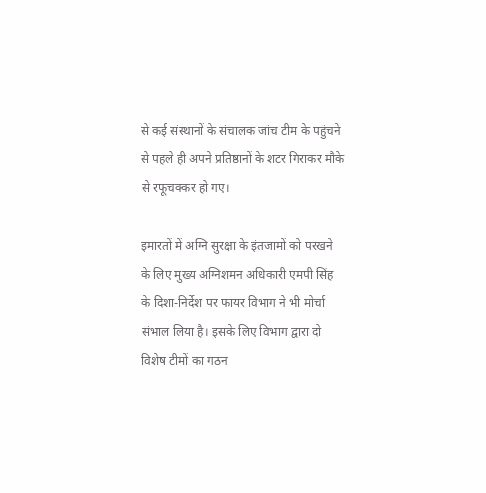से कई संस्थानों के संचालक जांच टीम के पहुंचने से पहले ही अपने प्रतिष्ठानों के शटर गिराकर मौके से रफूचक्कर हो गए।

इमारतों में अग्नि सुरक्षा के इंतजामों को परखने के लिए मुख्य अग्निशमन अधिकारी एमपी सिंह के दिशा-निर्देश पर फायर विभाग ने भी मोर्चा संभाल लिया है। इसके लिए विभाग द्वारा दो विशेष टीमों का गठन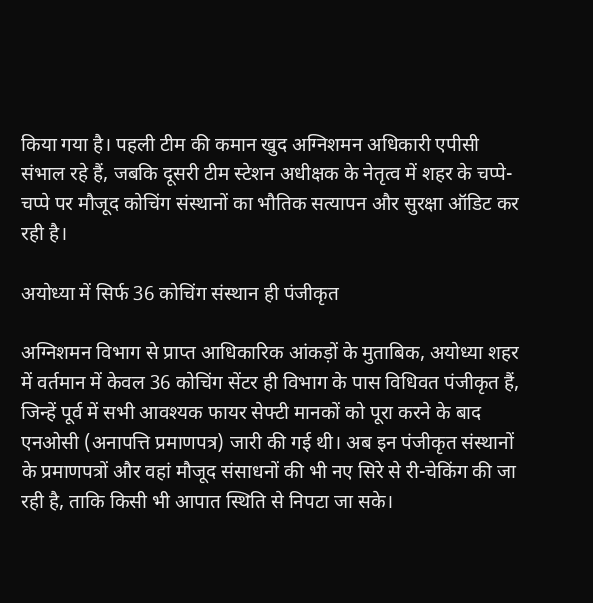किया गया है। पहली टीम की कमान खुद अग्निशमन अधिकारी एपीसी संभाल रहे हैं, जबकि दूसरी टीम स्टेशन अधीक्षक के नेतृत्व में शहर के चप्पे-चप्पे पर मौजूद कोचिंग संस्थानों का भौतिक सत्यापन और सुरक्षा ऑडिट कर रही है।

अयोध्या में सिर्फ 36 कोचिंग संस्थान ही पंजीकृत

अग्निशमन विभाग से प्राप्त आधिकारिक आंकड़ों के मुताबिक, अयोध्या शहर में वर्तमान में केवल 36 कोचिंग सेंटर ही विभाग के पास विधिवत पंजीकृत हैं, जिन्हें पूर्व में सभी आवश्यक फायर सेफ्टी मानकों को पूरा करने के बाद एनओसी (अनापत्ति प्रमाणपत्र) जारी की गई थी। अब इन पंजीकृत संस्थानों के प्रमाणपत्रों और वहां मौजूद संसाधनों की भी नए सिरे से री-चेकिंग की जा रही है, ताकि किसी भी आपात स्थिति से निपटा जा सके।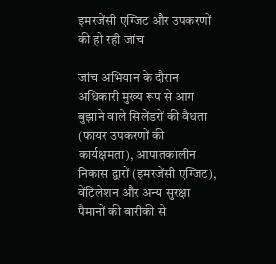इमरजेंसी एग्जिट और उपकरणों की हो रही जांच

जांच अभियान के दौरान अधिकारी मुख्य रूप से आग बुझाने वाले सिलेंडरों की वैधता (फायर उपकरणों की कार्यक्षमता), आपातकालीन निकास द्वारों (इमरजेंसी एग्जिट), वेंटिलेशन और अन्य सुरक्षा पैमानों की बारीकी से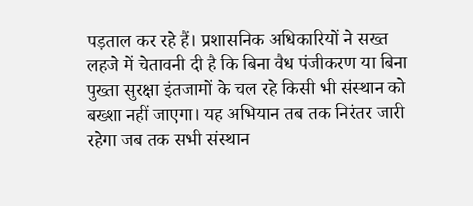पड़ताल कर रहे हैं। प्रशासनिक अधिकारियों ने सख्त लहजे में चेतावनी दी है कि बिना वैध पंजीकरण या बिना पुख्ता सुरक्षा इंतजामों के चल रहे किसी भी संस्थान को बख्शा नहीं जाएगा। यह अभियान तब तक निरंतर जारी रहेगा जब तक सभी संस्थान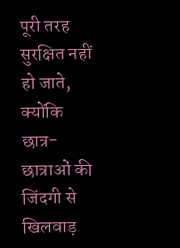पूरी तरह सुरक्षित नहीं हो जाते, क्योंकि छात्र-छात्राओं की जिंदगी से खिलवाड़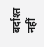बर्दाश्त नहीं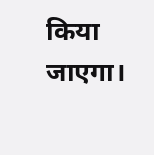किया जाएगा।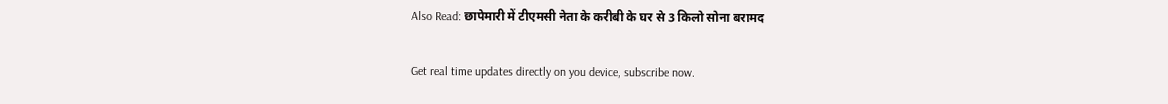Also Read: छापेमारी में टीएमसी नेता के करीबी के घर से 3 किलो सोना बरामद

Get real time updates directly on you device, subscribe now.